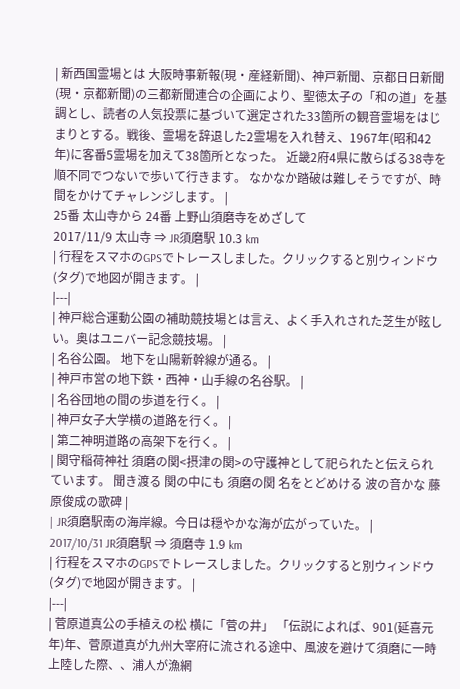| 新西国霊場とは 大阪時事新報(現・産経新聞)、神戸新聞、京都日日新聞(現・京都新聞)の三都新聞連合の企画により、聖徳太子の「和の道」を基調とし、読者の人気投票に基づいて選定された33箇所の観音霊場をはじまりとする。戦後、霊場を辞退した2霊場を入れ替え、1967年(昭和42年)に客番5霊場を加えて38箇所となった。 近畿2府4県に散らばる38寺を順不同でつないで歩いて行きます。 なかなか踏破は難しそうですが、時間をかけてチャレンジします。 |
25番 太山寺から 24番 上野山須磨寺をめざして
2017/11/9 太山寺 ⇒ JR須磨駅 10.3 km
| 行程をスマホのGPSでトレースしました。クリックすると別ウィンドウ(タグ)で地図が開きます。 |
|---|
| 神戸総合運動公園の補助競技場とは言え、よく手入れされた芝生が眩しい。奥はユニバー記念競技場。 |
| 名谷公園。 地下を山陽新幹線が通る。 |
| 神戸市営の地下鉄・西神・山手線の名谷駅。 |
| 名谷団地の間の歩道を行く。 |
| 神戸女子大学横の道路を行く。 |
| 第二神明道路の高架下を行く。 |
| 関守稲荷神社 須磨の関<摂津の関>の守護神として祀られたと伝えられています。 聞き渡る 関の中にも 須磨の関 名をとどめける 波の音かな 藤原俊成の歌碑 |
| JR須磨駅南の海岸線。今日は穏やかな海が広がっていた。 |
2017/10/31 JR須磨駅 ⇒ 須磨寺 1.9 km
| 行程をスマホのGPSでトレースしました。クリックすると別ウィンドウ(タグ)で地図が開きます。 |
|---|
| 菅原道真公の手植えの松 横に「菅の井」 「伝説によれば、901(延喜元年)年、菅原道真が九州大宰府に流される途中、風波を避けて須磨に一時上陸した際、、浦人が漁網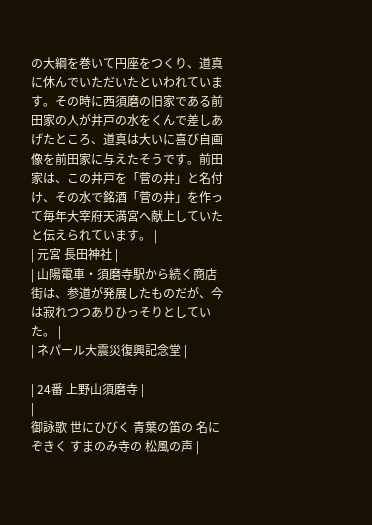の大綱を巻いて円座をつくり、道真に休んでいただいたといわれています。その時に西須磨の旧家である前田家の人が井戸の水をくんで差しあげたところ、道真は大いに喜び自画像を前田家に与えたそうです。前田家は、この井戸を「菅の井」と名付け、その水で銘酒「菅の井」を作って毎年大宰府天満宮へ献上していたと伝えられています。 |
| 元宮 長田神社 |
| 山陽電車・須磨寺駅から続く商店街は、参道が発展したものだが、今は寂れつつありひっそりとしていた。 |
| ネパール大震災復興記念堂 |

| 24番 上野山須磨寺 |
|
御詠歌 世にひびく 青葉の笛の 名にぞきく すまのみ寺の 松風の声 |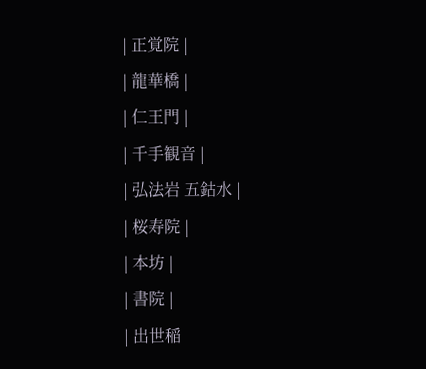| 正覚院 |
| 龍華橋 |
| 仁王門 |
| 千手観音 |
| 弘法岩 五鈷水 |
| 桜寿院 |
| 本坊 |
| 書院 |
| 出世稲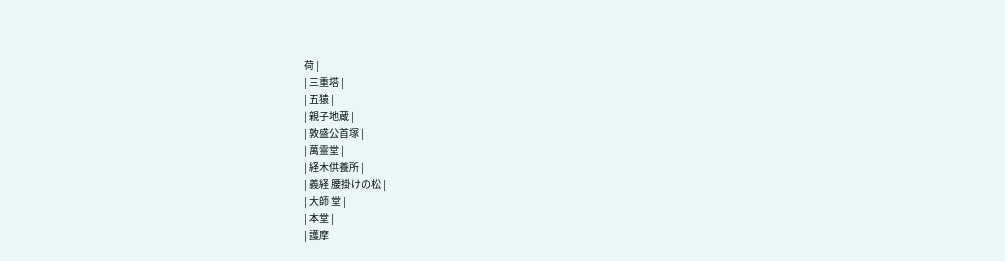荷 |
| 三重塔 |
| 五猿 |
| 親子地蔵 |
| 敦盛公首塚 |
| 萬霊堂 |
| 経木供養所 |
| 義経 腰掛けの松 |
| 大師 堂 |
| 本堂 |
| 護摩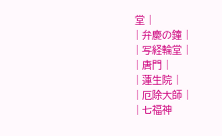堂 |
| 弁慶の鐘 |
| 写経輪堂 |
| 唐門 |
| 蓮生院 |
| 厄除大師 |
| 七福神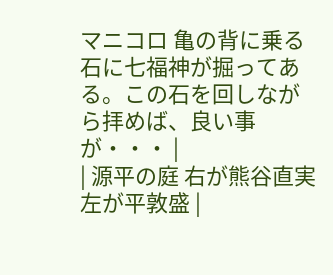マニコロ 亀の背に乗る石に七福神が掘ってある。この石を回しながら拝めば、良い事が・・・ |
| 源平の庭 右が熊谷直実 左が平敦盛 |